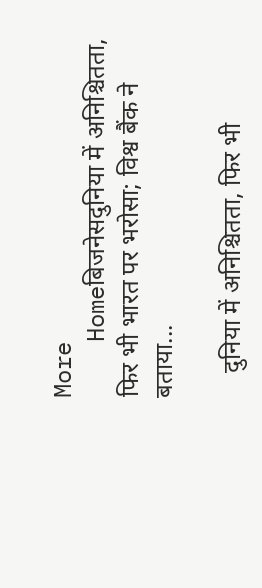More
    Homeबिजनेसदुनिया में अनिश्चितता, फिर भी भारत पर भरोसा; विश्व बैंक ने बताया...

    दुनिया में अनिश्चितता, फिर भी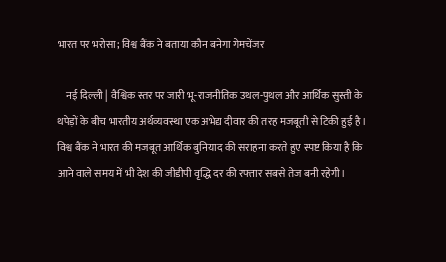भारत पर भरोसा; विश्व बैंक ने बताया कौन बनेगा गेमचेंजर

    नई दिल्ली | वैश्विक स्तर पर जारी भू-राजनीतिक उथल-पुथल और आर्थिक सुस्ती के थपेड़ों के बीच भारतीय अर्थव्यवस्था एक अभेद्य दीवार की तरह मजबूती से टिकी हुई है। विश्व बैंक ने भारत की मजबूत आर्थिक बुनियाद की सराहना करते हुए स्पष्ट किया है कि आने वाले समय में भी देश की जीडीपी वृद्धि दर की रफ्तार सबसे तेज बनी रहेगी।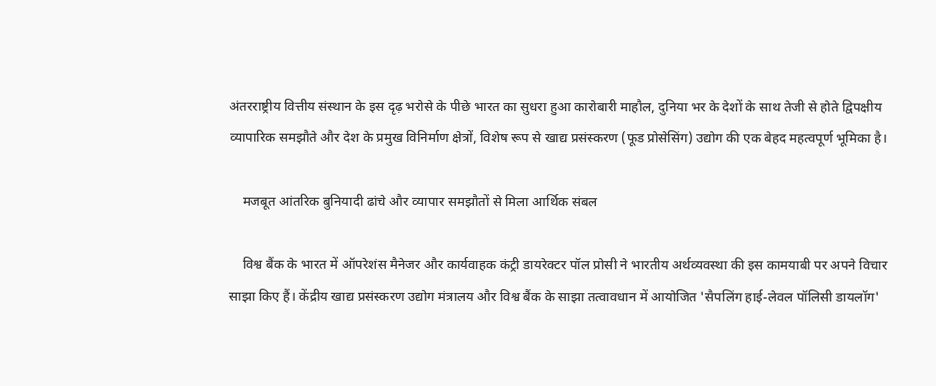अंतरराष्ट्रीय वित्तीय संस्थान के इस दृढ़ भरोसे के पीछे भारत का सुधरा हुआ कारोबारी माहौल, दुनिया भर के देशों के साथ तेजी से होते द्विपक्षीय व्यापारिक समझौते और देश के प्रमुख विनिर्माण क्षेत्रों, विशेष रूप से खाद्य प्रसंस्करण (फूड प्रोसेसिंग) उद्योग की एक बेहद महत्वपूर्ण भूमिका है।

    मजबूत आंतरिक बुनियादी ढांचे और व्यापार समझौतों से मिला आर्थिक संबल

    विश्व बैंक के भारत में ऑपरेशंस मैनेजर और कार्यवाहक कंट्री डायरेक्टर पॉल प्रोसी ने भारतीय अर्थव्यवस्था की इस कामयाबी पर अपने विचार साझा किए हैं। केंद्रीय खाद्य प्रसंस्करण उद्योग मंत्रालय और विश्व बैंक के साझा तत्वावधान में आयोजित 'सैपलिंग हाई-लेवल पॉलिसी डायलॉग'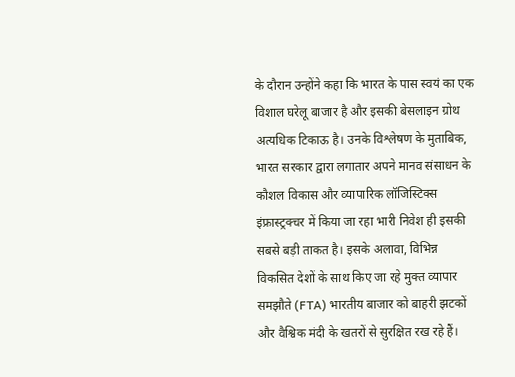के दौरान उन्होंने कहा कि भारत के पास स्वयं का एक विशाल घरेलू बाजार है और इसकी बेसलाइन ग्रोथ अत्यधिक टिकाऊ है। उनके विश्लेषण के मुताबिक, भारत सरकार द्वारा लगातार अपने मानव संसाधन के कौशल विकास और व्यापारिक लॉजिस्टिक्स इंफ्रास्ट्रक्चर में किया जा रहा भारी निवेश ही इसकी सबसे बड़ी ताकत है। इसके अलावा, विभिन्न विकसित देशों के साथ किए जा रहे मुक्त व्यापार समझौते (FTA) भारतीय बाजार को बाहरी झटकों और वैश्विक मंदी के खतरों से सुरक्षित रख रहे हैं।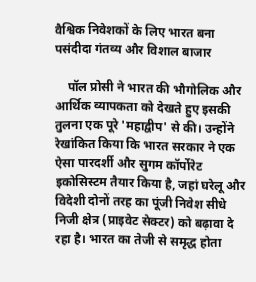वैश्विक निवेशकों के लिए भारत बना पसंदीदा गंतव्य और विशाल बाजार

    पॉल प्रोसी ने भारत की भौगोलिक और आर्थिक व्यापकता को देखते हुए इसकी तुलना एक पूरे 'महाद्वीप' से की। उन्होंने रेखांकित किया कि भारत सरकार ने एक ऐसा पारदर्शी और सुगम कॉर्पोरेट इकोसिस्टम तैयार किया है, जहां घरेलू और विदेशी दोनों तरह का पूंजी निवेश सीधे निजी क्षेत्र (प्राइवेट सेक्टर) को बढ़ावा दे रहा है। भारत का तेजी से समृद्ध होता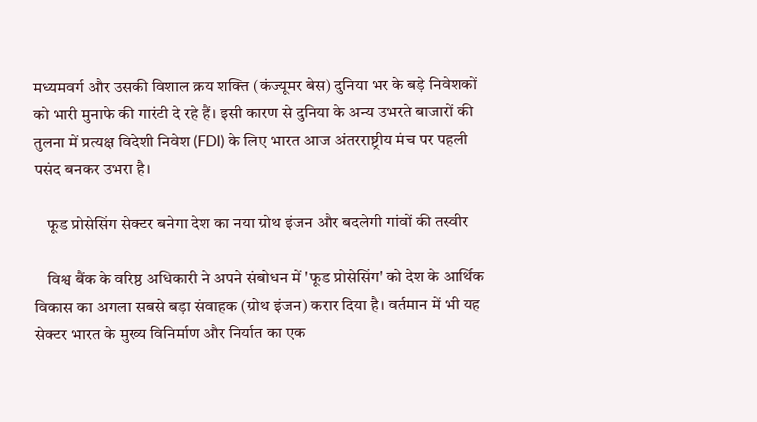मध्यमवर्ग और उसकी विशाल क्रय शक्ति (कंज्यूमर बेस) दुनिया भर के बड़े निवेशकों को भारी मुनाफे की गारंटी दे रहे हैं। इसी कारण से दुनिया के अन्य उभरते बाजारों की तुलना में प्रत्यक्ष विदेशी निवेश (FDI) के लिए भारत आज अंतरराष्ट्रीय मंच पर पहली पसंद बनकर उभरा है।

    फूड प्रोसेसिंग सेक्टर बनेगा देश का नया ग्रोथ इंजन और बदलेगी गांवों की तस्वीर

    विश्व बैंक के वरिष्ठ अधिकारी ने अपने संबोधन में 'फूड प्रोसेसिंग' को देश के आर्थिक विकास का अगला सबसे बड़ा संवाहक (ग्रोथ इंजन) करार दिया है। वर्तमान में भी यह सेक्टर भारत के मुख्य विनिर्माण और निर्यात का एक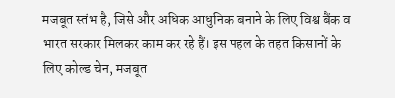मजबूत स्तंभ है, जिसे और अधिक आधुनिक बनाने के लिए विश्व बैंक व भारत सरकार मिलकर काम कर रहे हैं। इस पहल के तहत किसानों के लिए कोल्ड चेन, मजबूत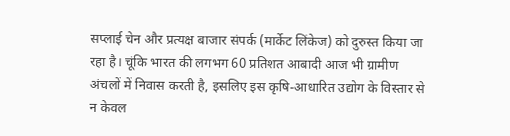सप्लाई चेन और प्रत्यक्ष बाजार संपर्क (मार्केट लिंकेज) को दुरुस्त किया जा रहा है। चूंकि भारत की लगभग 60 प्रतिशत आबादी आज भी ग्रामीण अंचलों में निवास करती है, इसलिए इस कृषि-आधारित उद्योग के विस्तार से न केवल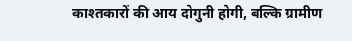काश्तकारों की आय दोगुनी होगी, बल्कि ग्रामीण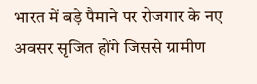भारत में बड़े पैमाने पर रोजगार के नए अवसर सृजित होंगे जिससे ग्रामीण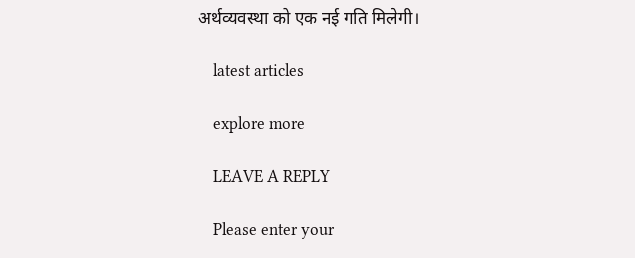अर्थव्यवस्था को एक नई गति मिलेगी।

    latest articles

    explore more

    LEAVE A REPLY

    Please enter your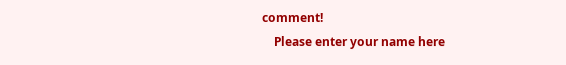comment!
    Please enter your name here